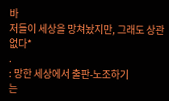바
저들이 세상을 망쳐놨지만, 그래도 상관없다*
.
: 망한 세상에서 출판-노조하기
는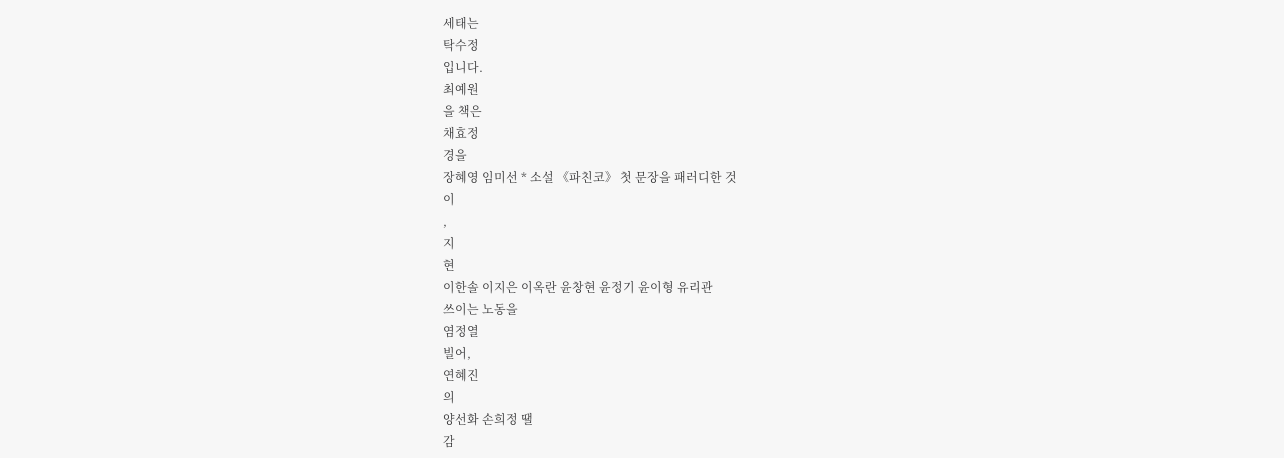세태는
탁수정
입니다.
최예원
을 책은
채효정
경을
장혜영 임미선 * 소설 《파친코》 첫 문장을 패러디한 것
이
,
지
현
이한솔 이지은 이옥란 윤창현 윤정기 윤이형 유리관
쓰이는 노동을
염정열
빌어,
연혜진
의
양선화 손희정 땔
감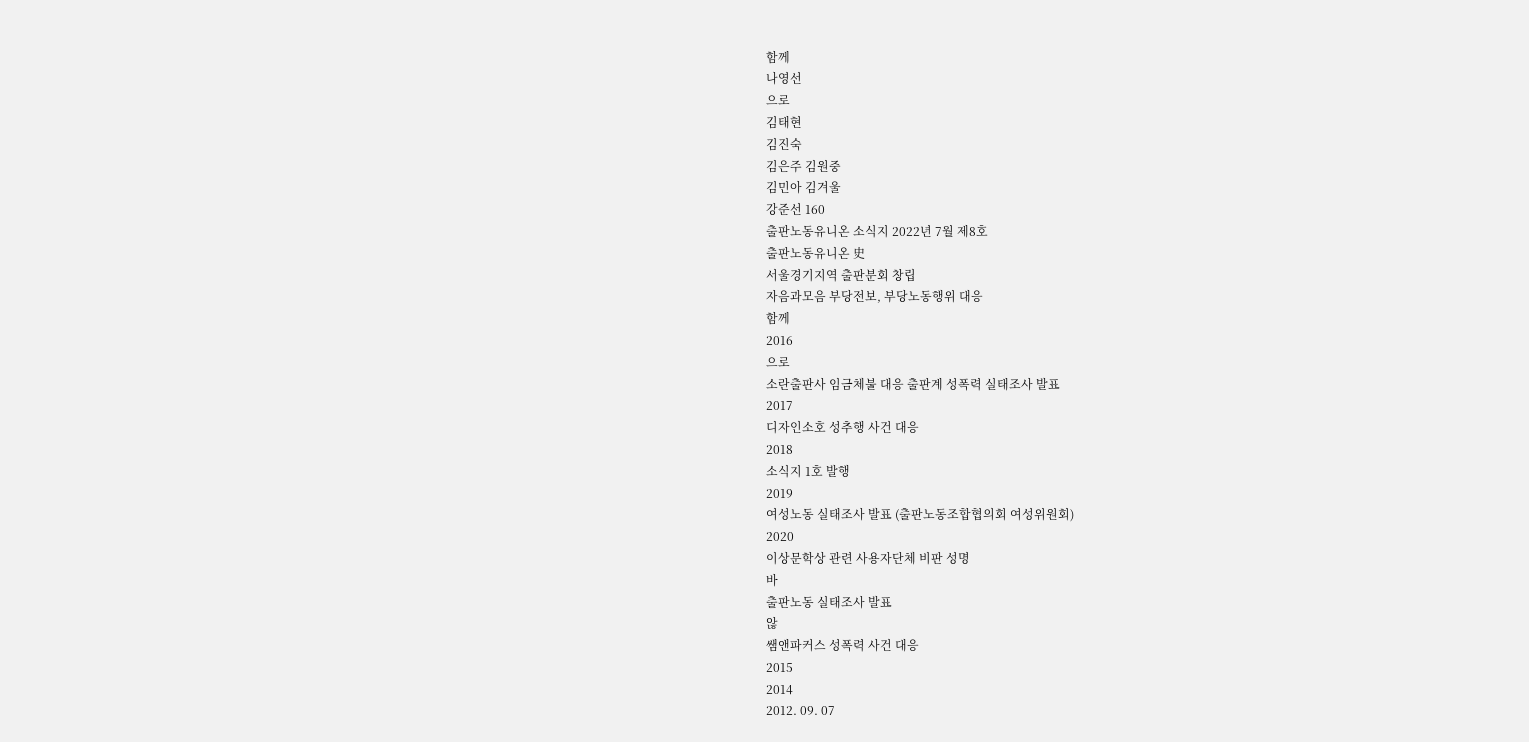함께
나영선
으로
김태현
김진숙
김은주 김원중
김민아 김겨울
강준선 160
출판노동유니온 소식지 2022년 7월 제8호
출판노동유니온 史
서울경기지역 출판분회 창립
자음과모음 부당전보, 부당노동행위 대응
함께
2016
으로
소란출판사 임금체불 대응 출판계 성폭력 실태조사 발표
2017
디자인소호 성추행 사건 대응
2018
소식지 1호 발행
2019
여성노동 실태조사 발표 (출판노동조합협의회 여성위원회)
2020
이상문학상 관련 사용자단체 비판 성명
바
출판노동 실태조사 발표
않
쌤앤파커스 성폭력 사건 대응
2015
2014
2012. 09. 07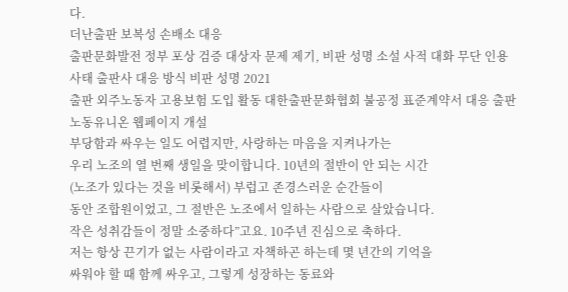다.
더난출판 보복성 손배소 대응
출판문화발전 정부 포상 검증 대상자 문제 제기, 비판 성명 소설 사적 대화 무단 인용 사태 출판사 대응 방식 비판 성명 2021
출판 외주노동자 고용보험 도입 활동 대한출판문화협회 불공정 표준계약서 대응 출판노동유니온 웹페이지 개설
부당함과 싸우는 일도 어렵지만, 사랑하는 마음을 지켜나가는
우리 노조의 열 번째 생일을 맞이합니다. 10년의 절반이 안 되는 시간
(노조가 있다는 것을 비롯해서) 부럽고 존경스러운 순간들이
동안 조합원이었고, 그 절반은 노조에서 일하는 사람으로 살았습니다.
작은 성취감들이 정말 소중하다”고요. 10주년 진심으로 축하다.
저는 항상 끈기가 없는 사람이라고 자책하곤 하는데 몇 년간의 기억을
싸워야 할 때 함께 싸우고, 그렇게 성장하는 동료와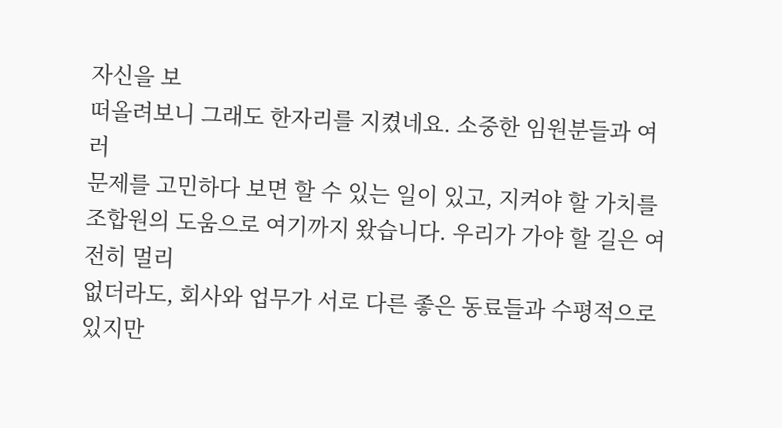자신을 보
떠올려보니 그래도 한자리를 지켰네요. 소중한 임원분들과 여러
문제를 고민하다 보면 할 수 있는 일이 있고, 지켜야 할 가치를
조합원의 도움으로 여기까지 왔습니다. 우리가 가야 할 길은 여전히 멀리
없더라도, 회사와 업무가 서로 다른 좋은 동료들과 수평적으로
있지만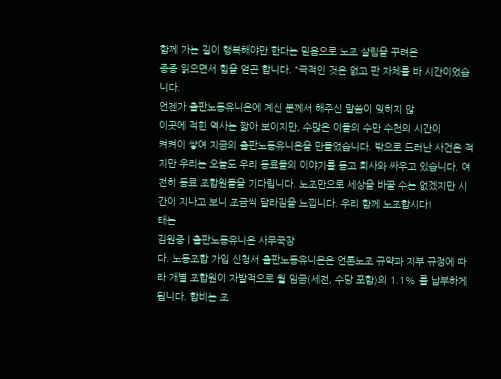함께 가는 길이 행복해야만 한다는 믿음으로 노조 살림을 꾸려온
종종 읽으면서 힘을 얻곤 합니다. “극적인 것은 없고 판 자체를 바 시간이었습니다.
언젠가 출판노동유니온에 계신 분께서 해주신 말씀이 잊히지 않
이곳에 적힌 역사는 짧아 보이지만, 수많은 이들의 수만 수천의 시간이
켜켜이 쌓여 지금의 출판노동유니온을 만들었습니다. 밖으로 드러난 사건은 적지만 우리는 오늘도 우리 동료들의 이야기를 듣고 회사와 싸우고 있습니다. 여전히 동료 조합원들을 기다립니다. 노조만으로 세상을 바꿀 수는 없겠지만 시간이 지나고 보니 조금씩 달라짐을 느낍니다. 우리 함께 노조합시다!
태는
김원중 | 출판노동유니온 사무국장
다. 노동조합 가입 신청서 출판노동유니온은 언론노조 규약과 지부 규정에 따라 개별 조합원이 자발적으로 월 임금(세전, 수당 포함)의 1.1% 를 납부하게 됩니다. 합비는 조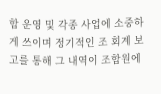합 운영 및 각종 사업에 소중하게 쓰이며 정기적인 조 회계 보고를 통해 그 내역이 조합원에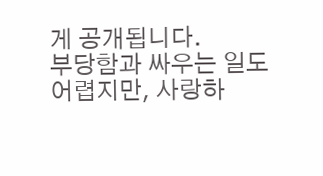게 공개됩니다.
부당함과 싸우는 일도 어렵지만, 사랑하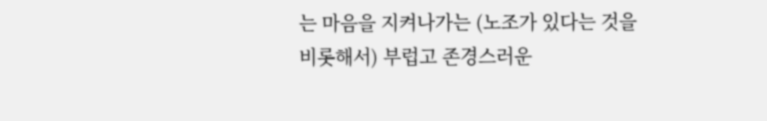는 마음을 지켜나가는 (노조가 있다는 것을 비롯해서) 부럽고 존경스러운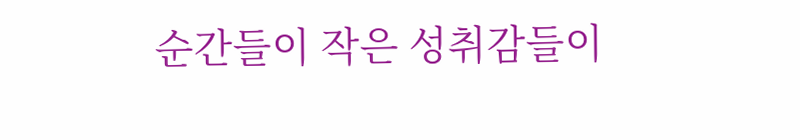순간들이 작은 성취감들이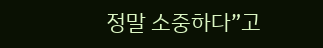정말 소중하다”고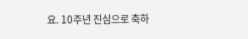요. 10주년 진심으로 축하